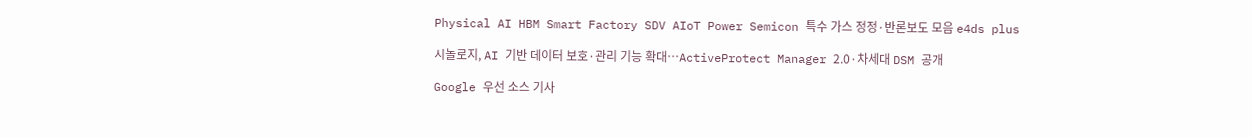Physical AI HBM Smart Factory SDV AIoT Power Semicon 특수 가스 정정·반론보도 모음 e4ds plus

시놀로지, AI 기반 데이터 보호·관리 기능 확대…ActiveProtect Manager 2.0·차세대 DSM 공개

Google 우선 소스 기사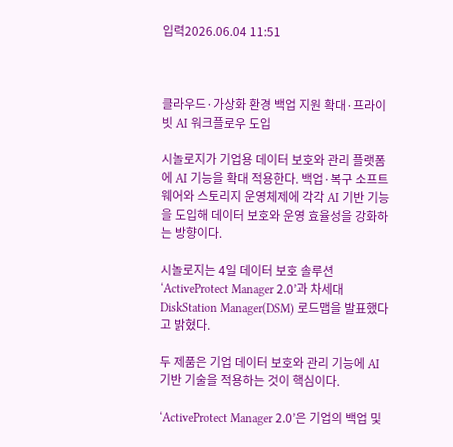입력2026.06.04 11:51



클라우드·가상화 환경 백업 지원 확대·프라이빗 AI 워크플로우 도입

시놀로지가 기업용 데이터 보호와 관리 플랫폼에 AI 기능을 확대 적용한다. 백업·복구 소프트웨어와 스토리지 운영체제에 각각 AI 기반 기능을 도입해 데이터 보호와 운영 효율성을 강화하는 방향이다.

시놀로지는 4일 데이터 보호 솔루션 ‘ActiveProtect Manager 2.0’과 차세대 DiskStation Manager(DSM) 로드맵을 발표했다고 밝혔다.

두 제품은 기업 데이터 보호와 관리 기능에 AI 기반 기술을 적용하는 것이 핵심이다.

‘ActiveProtect Manager 2.0’은 기업의 백업 및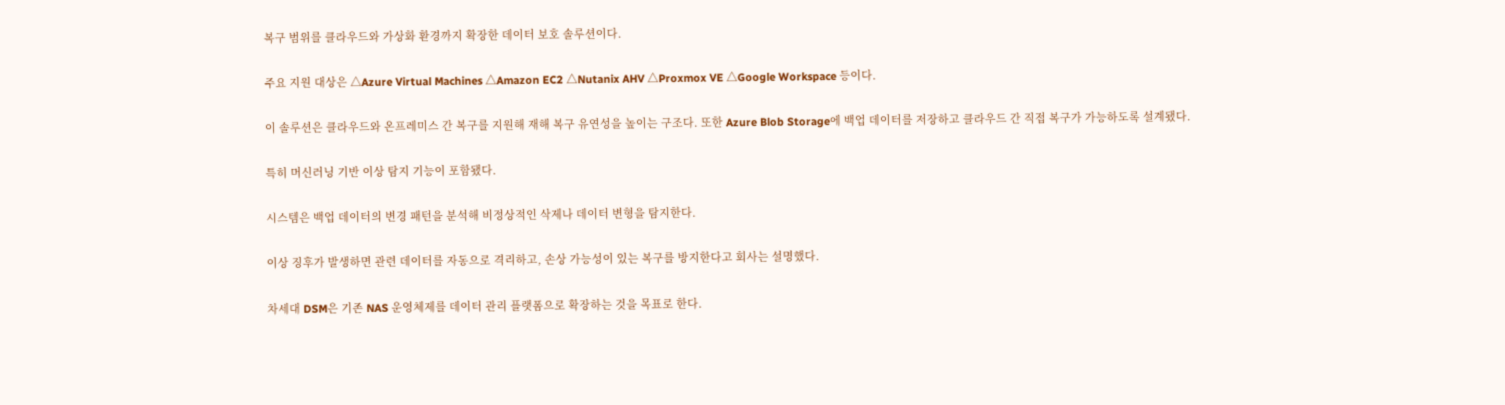복구 범위를 클라우드와 가상화 환경까지 확장한 데이터 보호 솔루션이다.

주요 지원 대상은 △Azure Virtual Machines △Amazon EC2 △Nutanix AHV △Proxmox VE △Google Workspace 등이다.

이 솔루션은 클라우드와 온프레미스 간 복구를 지원해 재해 복구 유연성을 높이는 구조다. 또한 Azure Blob Storage에 백업 데이터를 저장하고 클라우드 간 직접 복구가 가능하도록 설계됐다.

특히 머신러닝 기반 이상 탐지 기능이 포함됐다.

시스템은 백업 데이터의 변경 패턴을 분석해 비정상적인 삭제나 데이터 변형을 탐지한다.

이상 징후가 발생하면 관련 데이터를 자동으로 격리하고, 손상 가능성이 있는 복구를 방지한다고 회사는 설명했다.

차세대 DSM은 기존 NAS 운영체제를 데이터 관리 플랫폼으로 확장하는 것을 목표로 한다.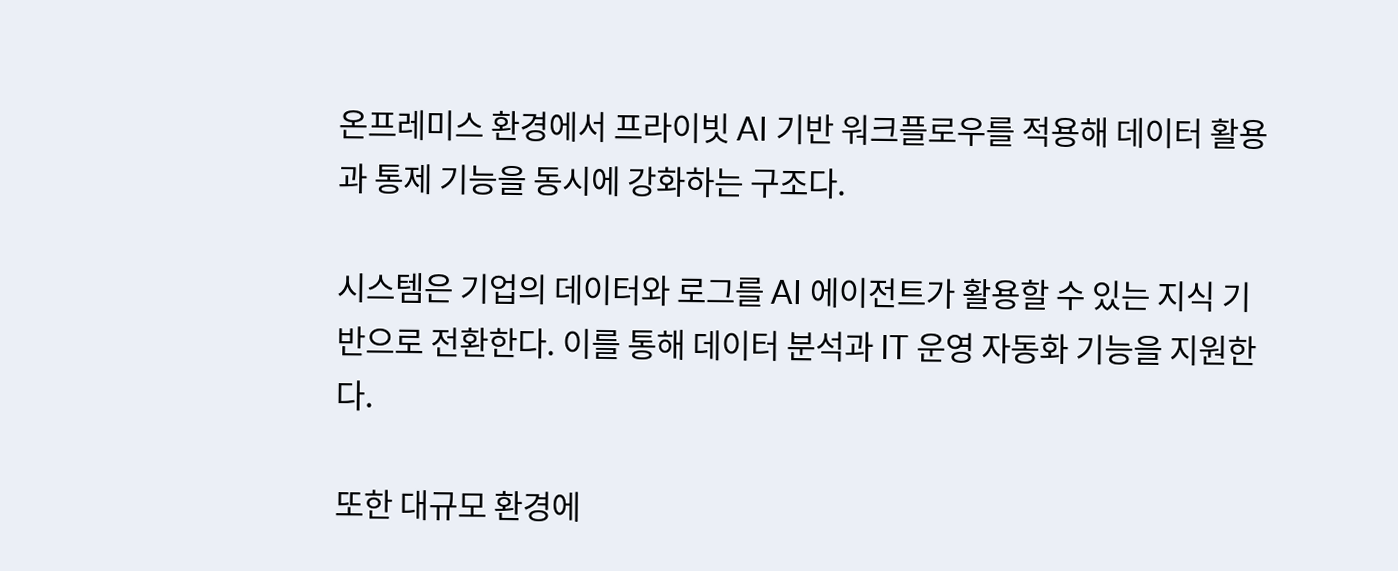온프레미스 환경에서 프라이빗 AI 기반 워크플로우를 적용해 데이터 활용과 통제 기능을 동시에 강화하는 구조다.

시스템은 기업의 데이터와 로그를 AI 에이전트가 활용할 수 있는 지식 기반으로 전환한다. 이를 통해 데이터 분석과 IT 운영 자동화 기능을 지원한다.

또한 대규모 환경에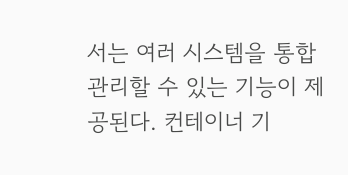서는 여러 시스템을 통합 관리할 수 있는 기능이 제공된다. 컨테이너 기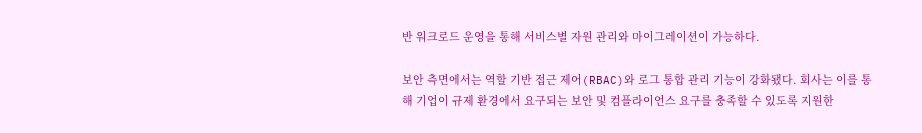반 워크로드 운영을 통해 서비스별 자원 관리와 마이그레이션이 가능하다.

보안 측면에서는 역할 기반 접근 제어(RBAC)와 로그 통합 관리 기능이 강화됐다. 회사는 이를 통해 기업이 규제 환경에서 요구되는 보안 및 컴플라이언스 요구를 충족할 수 있도록 지원한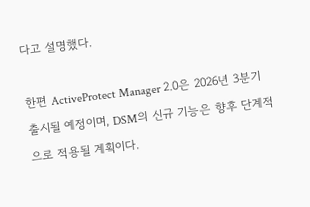다고 설명했다.

한편 ActiveProtect Manager 2.0은 2026년 3분기 출시될 예정이며, DSM의 신규 기능은 향후 단계적으로 적용될 계획이다.